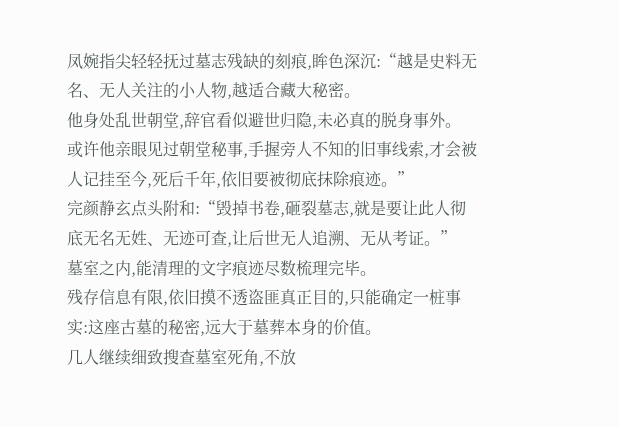凤婉指尖轻轻抚过墓志残缺的刻痕,眸色深沉:“越是史料无名、无人关注的小人物,越适合藏大秘密。
他身处乱世朝堂,辞官看似避世归隐,未必真的脱身事外。
或许他亲眼见过朝堂秘事,手握旁人不知的旧事线索,才会被人记挂至今,死后千年,依旧要被彻底抹除痕迹。”
完颜静玄点头附和:“毁掉书卷,砸裂墓志,就是要让此人彻底无名无姓、无迹可查,让后世无人追溯、无从考证。”
墓室之内,能清理的文字痕迹尽数梳理完毕。
残存信息有限,依旧摸不透盗匪真正目的,只能确定一桩事实:这座古墓的秘密,远大于墓葬本身的价值。
几人继续细致搜查墓室死角,不放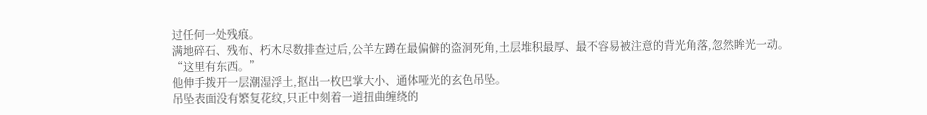过任何一处残痕。
满地碎石、残布、朽木尽数排查过后,公羊左蹲在最偏僻的盗洞死角,土层堆积最厚、最不容易被注意的背光角落,忽然眸光一动。
“这里有东西。”
他伸手拨开一层潮湿浮土,抠出一枚巴掌大小、通体哑光的玄色吊坠。
吊坠表面没有繁复花纹,只正中刻着一道扭曲缠绕的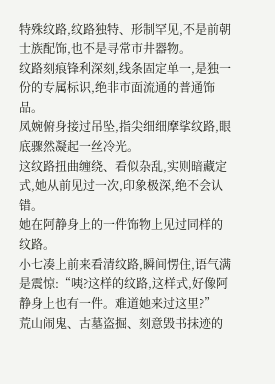特殊纹路,纹路独特、形制罕见,不是前朝士族配饰,也不是寻常市井器物。
纹路刻痕锋利深刻,线条固定单一,是独一份的专属标识,绝非市面流通的普通饰品。
凤婉俯身接过吊坠,指尖细细摩挲纹路,眼底骤然凝起一丝冷光。
这纹路扭曲缠绕、看似杂乱,实则暗藏定式,她从前见过一次,印象极深,绝不会认错。
她在阿静身上的一件饰物上见过同样的纹路。
小七凑上前来看清纹路,瞬间愣住,语气满是震惊:“咦?这样的纹路,这样式,好像阿静身上也有一件。难道她来过这里?”
荒山闹鬼、古墓盗掘、刻意毁书抹迹的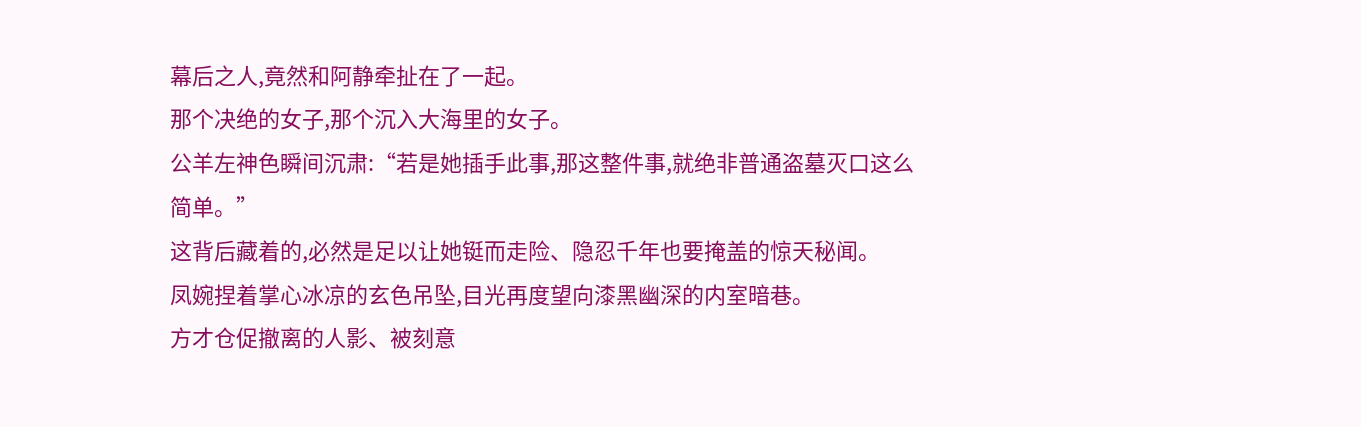幕后之人,竟然和阿静牵扯在了一起。
那个决绝的女子,那个沉入大海里的女子。
公羊左神色瞬间沉肃:“若是她插手此事,那这整件事,就绝非普通盗墓灭口这么简单。”
这背后藏着的,必然是足以让她铤而走险、隐忍千年也要掩盖的惊天秘闻。
凤婉捏着掌心冰凉的玄色吊坠,目光再度望向漆黑幽深的内室暗巷。
方才仓促撤离的人影、被刻意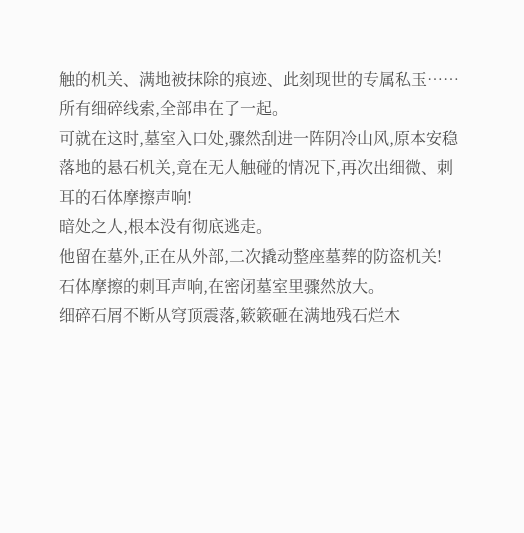触的机关、满地被抹除的痕迹、此刻现世的专属私玉……
所有细碎线索,全部串在了一起。
可就在这时,墓室入口处,骤然刮进一阵阴冷山风,原本安稳落地的悬石机关,竟在无人触碰的情况下,再次出细微、刺耳的石体摩擦声响!
暗处之人,根本没有彻底逃走。
他留在墓外,正在从外部,二次撬动整座墓葬的防盗机关!
石体摩擦的刺耳声响,在密闭墓室里骤然放大。
细碎石屑不断从穹顶震落,簌簌砸在满地残石烂木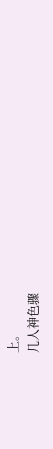上。
几人神色骤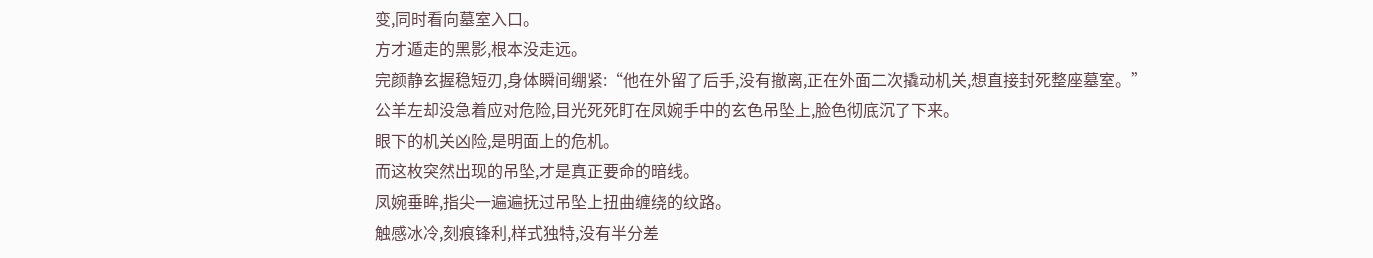变,同时看向墓室入口。
方才遁走的黑影,根本没走远。
完颜静玄握稳短刃,身体瞬间绷紧:“他在外留了后手,没有撤离,正在外面二次撬动机关,想直接封死整座墓室。”
公羊左却没急着应对危险,目光死死盯在凤婉手中的玄色吊坠上,脸色彻底沉了下来。
眼下的机关凶险,是明面上的危机。
而这枚突然出现的吊坠,才是真正要命的暗线。
凤婉垂眸,指尖一遍遍抚过吊坠上扭曲缠绕的纹路。
触感冰冷,刻痕锋利,样式独特,没有半分差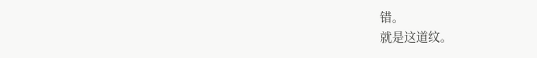错。
就是这道纹。